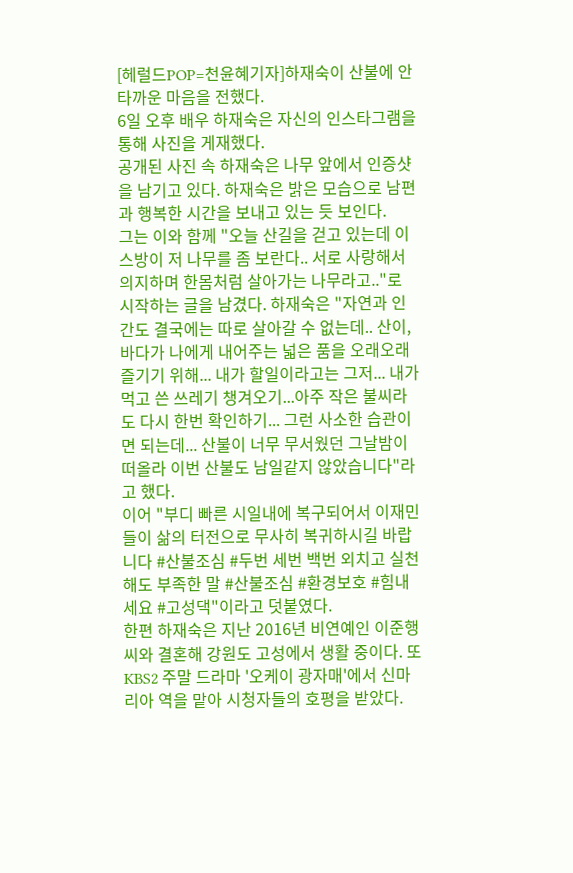[헤럴드POP=천윤혜기자]하재숙이 산불에 안타까운 마음을 전했다.
6일 오후 배우 하재숙은 자신의 인스타그램을 통해 사진을 게재했다.
공개된 사진 속 하재숙은 나무 앞에서 인증샷을 남기고 있다. 하재숙은 밝은 모습으로 남편과 행복한 시간을 보내고 있는 듯 보인다.
그는 이와 함께 "오늘 산길을 걷고 있는데 이스방이 저 나무를 좀 보란다.. 서로 사랑해서 의지하며 한몸처럼 살아가는 나무라고.."로 시작하는 글을 남겼다. 하재숙은 "자연과 인간도 결국에는 따로 살아갈 수 없는데.. 산이, 바다가 나에게 내어주는 넓은 품을 오래오래 즐기기 위해... 내가 할일이라고는 그저... 내가 먹고 쓴 쓰레기 챙겨오기...아주 작은 불씨라도 다시 한번 확인하기... 그런 사소한 습관이면 되는데... 산불이 너무 무서웠던 그날밤이 떠올라 이번 산불도 남일같지 않았습니다"라고 했다.
이어 "부디 빠른 시일내에 복구되어서 이재민들이 삶의 터전으로 무사히 복귀하시길 바랍니다 #산불조심 #두번 세번 백번 외치고 실천해도 부족한 말 #산불조심 #환경보호 #힘내세요 #고성댁"이라고 덧붙였다.
한편 하재숙은 지난 2016년 비연예인 이준행 씨와 결혼해 강원도 고성에서 생활 중이다. 또 KBS2 주말 드라마 '오케이 광자매'에서 신마리아 역을 맡아 시청자들의 호평을 받았다.